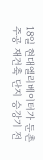18일 현대엘리베이터가 둔촌주공 재건축 단지 승강기 전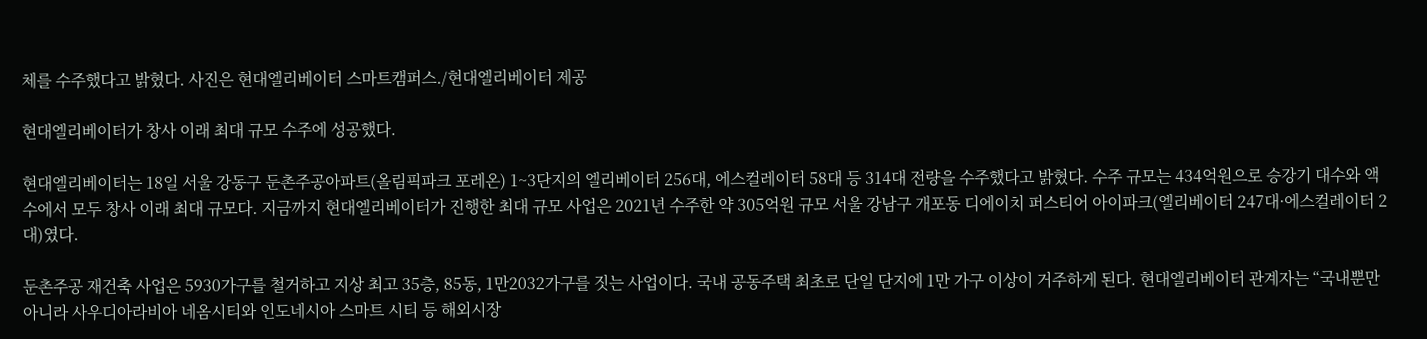체를 수주했다고 밝혔다. 사진은 현대엘리베이터 스마트캠퍼스./현대엘리베이터 제공

현대엘리베이터가 창사 이래 최대 규모 수주에 성공했다.

현대엘리베이터는 18일 서울 강동구 둔촌주공아파트(올림픽파크 포레온) 1~3단지의 엘리베이터 256대, 에스컬레이터 58대 등 314대 전량을 수주했다고 밝혔다. 수주 규모는 434억원으로 승강기 대수와 액수에서 모두 창사 이래 최대 규모다. 지금까지 현대엘리베이터가 진행한 최대 규모 사업은 2021년 수주한 약 305억원 규모 서울 강남구 개포동 디에이치 퍼스티어 아이파크(엘리베이터 247대·에스컬레이터 2대)였다.

둔촌주공 재건축 사업은 5930가구를 철거하고 지상 최고 35층, 85동, 1만2032가구를 짓는 사업이다. 국내 공동주택 최초로 단일 단지에 1만 가구 이상이 거주하게 된다. 현대엘리베이터 관계자는 “국내뿐만 아니라 사우디아라비아 네옴시티와 인도네시아 스마트 시티 등 해외시장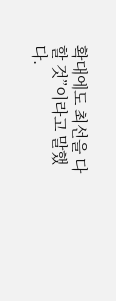확대에도 최선을 다할 것”이라고 말했다.